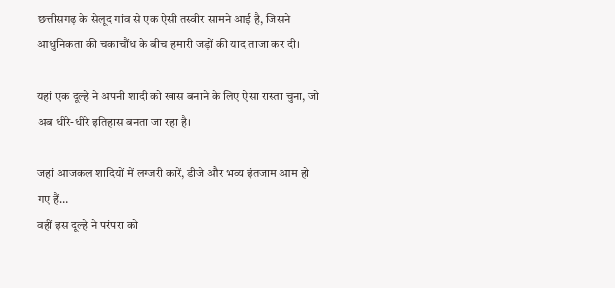छत्तीसगढ़ के सेलूद गांव से एक ऐसी तस्वीर सामने आई है, जिसने आधुनिकता की चकाचौंध के बीच हमारी जड़ों की याद ताजा कर दी।

यहां एक दूल्हे ने अपनी शादी को खास बनाने के लिए ऐसा रास्ता चुना, जो अब धीरे-धीरे इतिहास बनता जा रहा है।

जहां आजकल शादियों में लग्जरी कारें, डीजे और भव्य इंतजाम आम हो गए हैं…
वहीं इस दूल्हे ने परंपरा को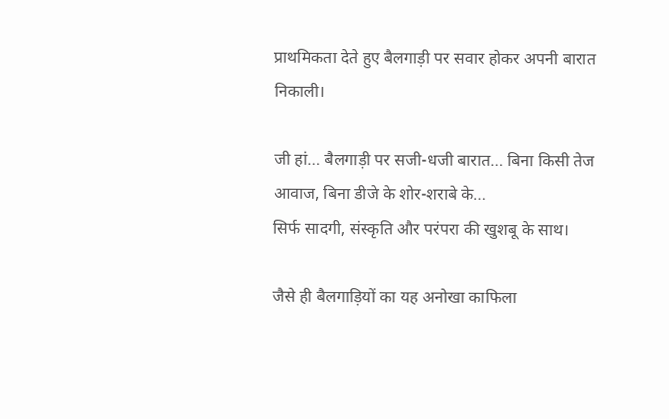प्राथमिकता देते हुए बैलगाड़ी पर सवार होकर अपनी बारात निकाली।

जी हां… बैलगाड़ी पर सजी-धजी बारात… बिना किसी तेज आवाज, बिना डीजे के शोर-शराबे के…
सिर्फ सादगी, संस्कृति और परंपरा की खुशबू के साथ।

जैसे ही बैलगाड़ियों का यह अनोखा काफिला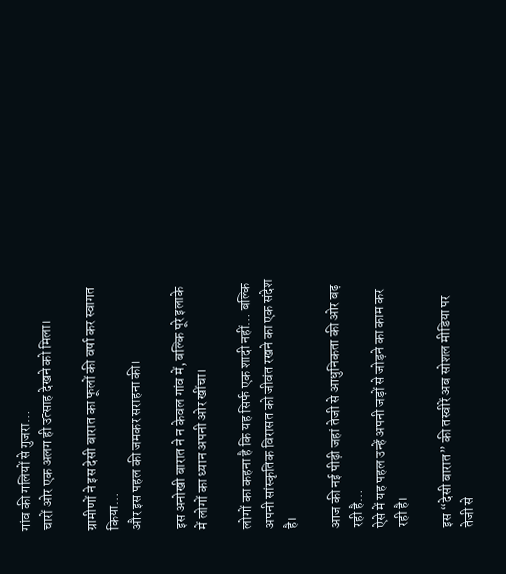गांव की गलियों से गुजरा…
चारों ओर एक अलग ही उत्साह देखने को मिला।

ग्रामीणों ने इस देसी बारात का फूलों की वर्षा कर स्वागत किया…
और इस पहल की जमकर सराहना की।

इस अनोखी बारात ने न केवल गांव में, बल्कि पूरे इलाके में लोगों का ध्यान अपनी ओर खींचा।

लोगों का कहना है कि यह सिर्फ एक शादी नहीं… बल्कि अपनी सांस्कृतिक विरासत को जीवंत रखने का एक संदेश है।

आज की नई पीढ़ी जहां तेजी से आधुनिकता की ओर बढ़ रही है…
ऐसे में यह पहल उन्हें अपनी जड़ों से जोड़ने का काम कर रही है।

इस “देसी बारात” की तस्वीरें अब सोशल मीडिया पर तेजी से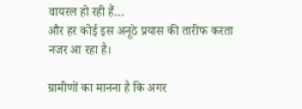वायरल हो रही हैं…
और हर कोई इस अनूठे प्रयास की तारीफ करता नजर आ रहा है।

ग्रामीणों का मानना है कि अगर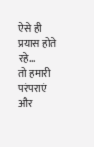ऐसे ही प्रयास होते रहे…
तो हमारी परंपराएं और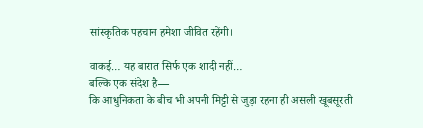सांस्कृतिक पहचान हमेशा जीवित रहेंगी।

वाकई… यह बारात सिर्फ एक शादी नहीं…
बल्कि एक संदेश है—
कि आधुनिकता के बीच भी अपनी मिट्टी से जुड़ा रहना ही असली खूबसूरती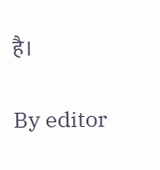है।

By editor